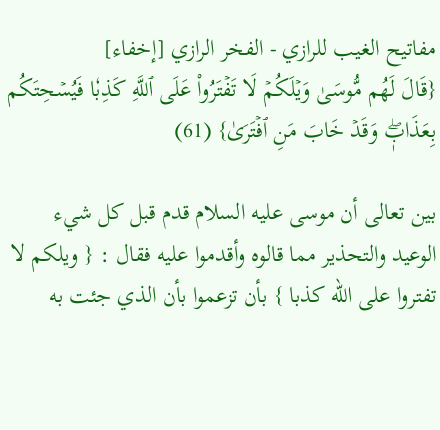مفاتيح الغيب للرازي - الفخر الرازي [إخفاء]
{قَالَ لَهُم مُّوسَىٰ وَيۡلَكُمۡ لَا تَفۡتَرُواْ عَلَى ٱللَّهِ كَذِبٗا فَيُسۡحِتَكُم بِعَذَابٖۖ وَقَدۡ خَابَ مَنِ ٱفۡتَرَىٰ} (61)

بين تعالى أن موسى عليه السلام قدم قبل كل شيء الوعيد والتحذير مما قالوه وأقدموا عليه فقال : { ويلكم لا تفتروا على الله كذبا } بأن تزعموا بأن الذي جئت به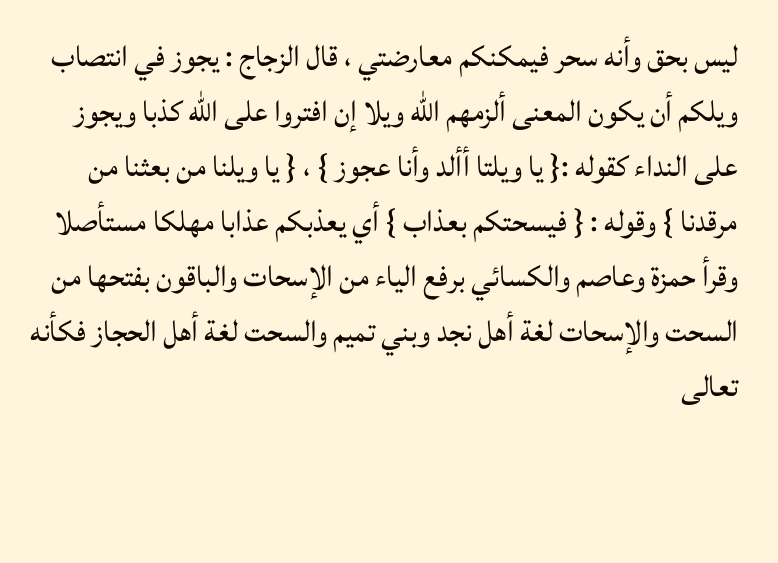ليس بحق وأنه سحر فيمكنكم معارضتي ، قال الزجاج : يجوز في انتصاب ويلكم أن يكون المعنى ألزمهم الله ويلا إن افتروا على الله كذبا ويجوز على النداء كقوله :{ يا ويلتا أألد وأنا عجوز } ، { يا ويلنا من بعثنا من مرقدنا } وقوله : { فيسحتكم بعذاب } أي يعذبكم عذابا مهلكا مستأصلا وقرأ حمزة وعاصم والكسائي برفع الياء من الإسحات والباقون بفتحها من السحت والإسحات لغة أهل نجد وبني تميم والسحت لغة أهل الحجاز فكأنه تعالى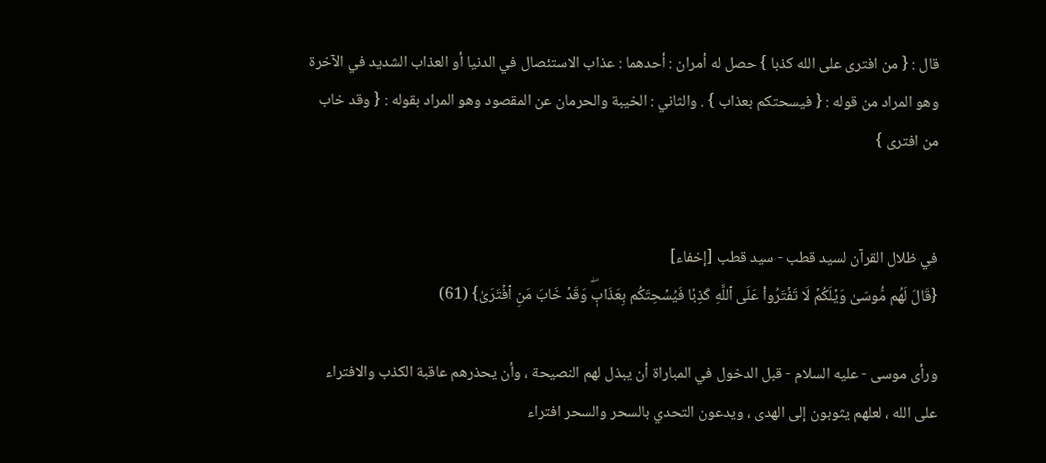قال : { من افترى على الله كذبا } حصل له أمران : أحدهما : عذاب الاستئصال في الدنيا أو العذاب الشديد في الآخرة وهو المراد من قوله : { فيسحتكم بعذاب } . والثاني : الخيبة والحرمان عن المقصود وهو المراد بقوله : { وقد خاب من افترى }


في ظلال القرآن لسيد قطب - سيد قطب [إخفاء]
{قَالَ لَهُم مُّوسَىٰ وَيۡلَكُمۡ لَا تَفۡتَرُواْ عَلَى ٱللَّهِ كَذِبٗا فَيُسۡحِتَكُم بِعَذَابٖۖ وَقَدۡ خَابَ مَنِ ٱفۡتَرَىٰ} (61)

ورأى موسى - عليه السلام - قبل الدخول في المباراة أن يبذل لهم النصيحة ، وأن يحذرهم عاقبة الكذب والافتراء على الله ، لعلهم يثوبون إلى الهدى ، ويدعون التحدي بالسحر والسحر افتراء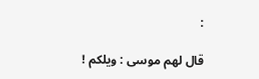:

قال لهم موسى : ويلكم !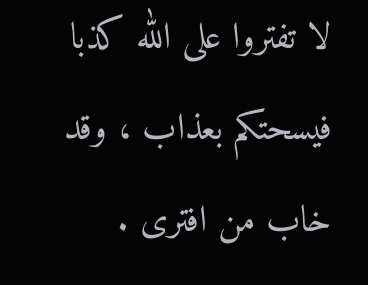لا تفتروا على الله كذبا فيسحتكم بعذاب ، وقد خاب من افترى .